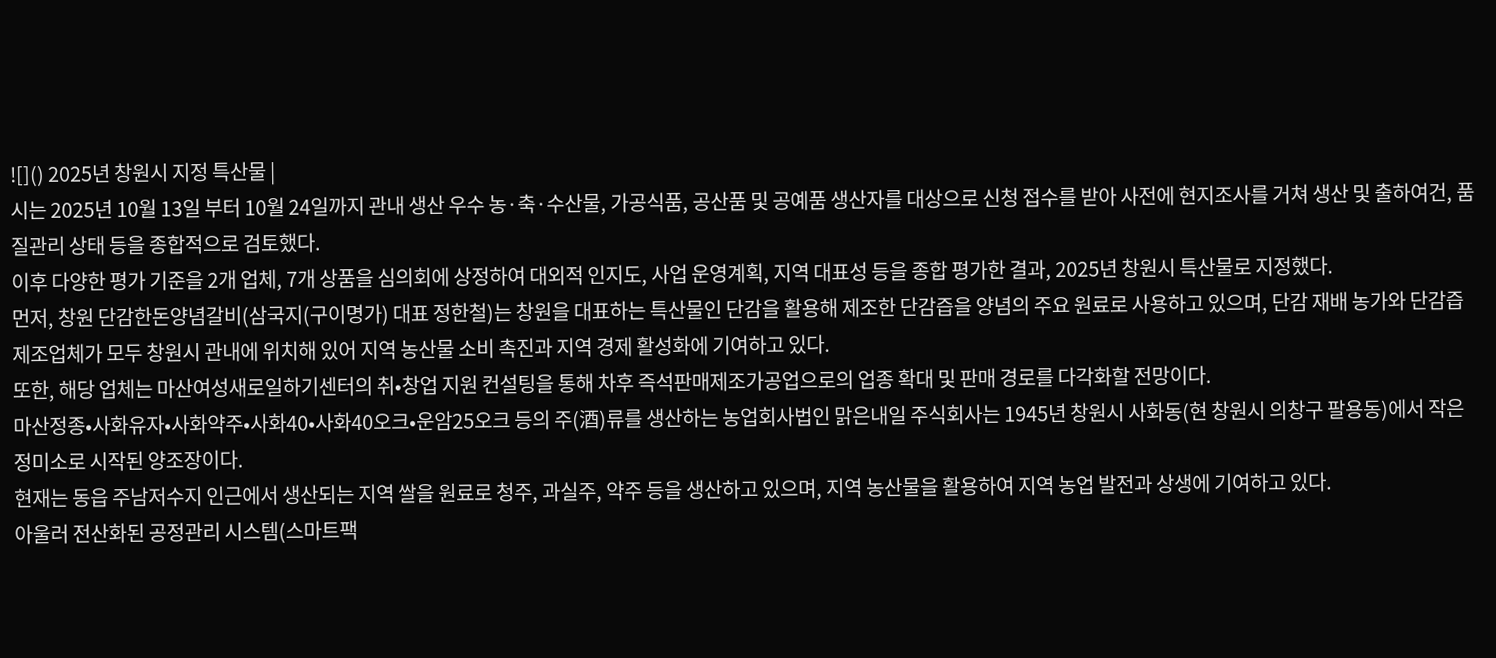![]() 2025년 창원시 지정 특산물 |
시는 2025년 10월 13일 부터 10월 24일까지 관내 생산 우수 농·축·수산물, 가공식품, 공산품 및 공예품 생산자를 대상으로 신청 접수를 받아 사전에 현지조사를 거쳐 생산 및 출하여건, 품질관리 상태 등을 종합적으로 검토했다.
이후 다양한 평가 기준을 2개 업체, 7개 상품을 심의회에 상정하여 대외적 인지도, 사업 운영계획, 지역 대표성 등을 종합 평가한 결과, 2025년 창원시 특산물로 지정했다.
먼저, 창원 단감한돈양념갈비(삼국지(구이명가) 대표 정한철)는 창원을 대표하는 특산물인 단감을 활용해 제조한 단감즙을 양념의 주요 원료로 사용하고 있으며, 단감 재배 농가와 단감즙 제조업체가 모두 창원시 관내에 위치해 있어 지역 농산물 소비 촉진과 지역 경제 활성화에 기여하고 있다.
또한, 해당 업체는 마산여성새로일하기센터의 취•창업 지원 컨설팅을 통해 차후 즉석판매제조가공업으로의 업종 확대 및 판매 경로를 다각화할 전망이다.
마산정종•사화유자•사화약주•사화40•사화40오크•운암25오크 등의 주(酒)류를 생산하는 농업회사법인 맑은내일 주식회사는 1945년 창원시 사화동(현 창원시 의창구 팔용동)에서 작은 정미소로 시작된 양조장이다.
현재는 동읍 주남저수지 인근에서 생산되는 지역 쌀을 원료로 청주, 과실주, 약주 등을 생산하고 있으며, 지역 농산물을 활용하여 지역 농업 발전과 상생에 기여하고 있다.
아울러 전산화된 공정관리 시스템(스마트팩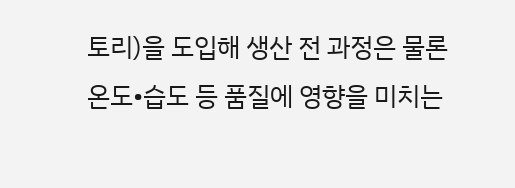토리)을 도입해 생산 전 과정은 물론 온도•습도 등 품질에 영향을 미치는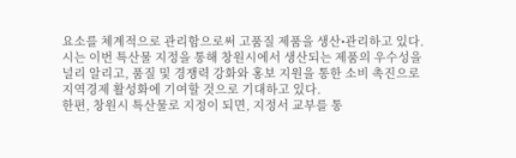요소를 체계적으로 관리함으로써 고품질 제품을 생산•관리하고 있다.
시는 이번 특산물 지정을 통해 창원시에서 생산되는 제품의 우수성을 널리 알리고, 품질 및 경쟁력 강화와 홍보 지원을 통한 소비 촉진으로 지역경제 활성화에 기여할 것으로 기대하고 있다.
한편, 창원시 특산물로 지정이 되면, 지정서 교부를 통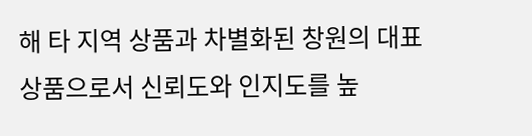해 타 지역 상품과 차별화된 창원의 대표 상품으로서 신뢰도와 인지도를 높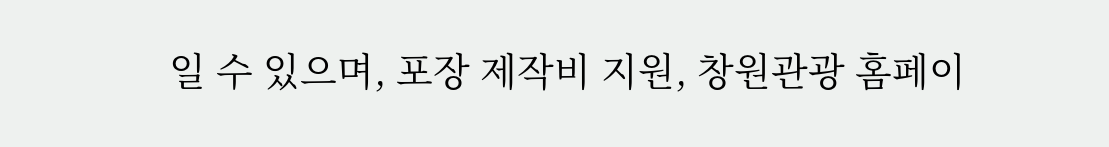일 수 있으며, 포장 제작비 지원, 창원관광 홈페이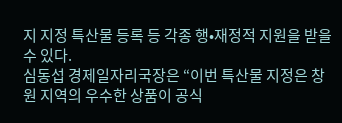지 지정 특산물 등록 등 각종 행•재정적 지원을 받을 수 있다.
심동섭 경제일자리국장은 “이번 특산물 지정은 창원 지역의 우수한 상품이 공식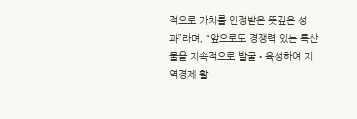적으로 가치를 인정받은 뜻깊은 성과”라며, “앞으로도 경쟁력 있는 특산물을 지속적으로 발굴•육성하여 지역경제 활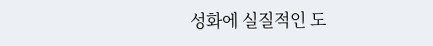성화에 실질적인 도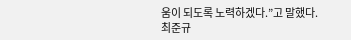움이 되도록 노력하겠다.”고 말했다.
최준규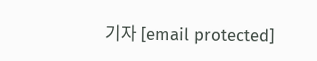기자 [email protected]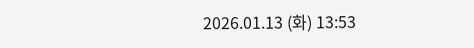2026.01.13 (화) 13:53